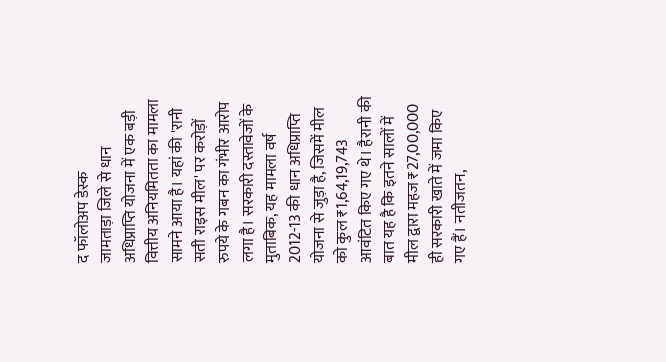द फॉलोअप डेस्क
जामताड़ा जिले से धान अधिप्राप्ति योजना में एक बड़ी वित्तीय अनियमितता का मामला सामने आया है। यहां की 'रानी सती राइस मील' पर करोड़ों रुपये के गबन का गंभीर आरोप लगा है। सरकारी दस्तावेजों के मुताबिक, यह मामला वर्ष 2012-13 की धान अधिप्राप्ति योजना से जुड़ा है, जिसमें मील को कुल ₹1,64,19,743 आवंटित किए गए थे। हैरानी की बात यह है कि इतने सालों में मील द्वारा महज ₹27,00,000 ही सरकारी खाते में जमा किए गए हैं। नतीजतन,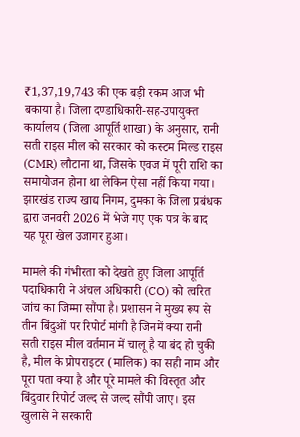₹1,37,19,743 की एक बड़ी रकम आज भी बकाया है। जिला दण्डाधिकारी-सह-उपायुक्त कार्यालय (जिला आपूर्ति शाखा) के अनुसार, रानी सती राइस मील को सरकार को कस्टम मिल्ड राइस (CMR) लौटाना था, जिसके एवज में पूरी राशि का समायोजन होना था लेकिन ऐसा नहीं किया गया। झारखंड राज्य खाद्य निगम, दुमका के जिला प्रबंधक द्वारा जनवरी 2026 में भेजे गए एक पत्र के बाद यह पूरा खेल उजागर हुआ।

मामले की गंभीरता को देखते हुए जिला आपूर्ति पदाधिकारी ने अंचल अधिकारी (CO) को त्वरित जांच का जिम्मा सौंपा है। प्रशासन ने मुख्य रूप से तीन बिंदुओं पर रिपोर्ट मांगी है जिनमें क्या रानी सती राइस मील वर्तमान में चालू है या बंद हो चुकी है, मील के प्रोपराइटर (मालिक) का सही नाम और पूरा पता क्या है और पूरे मामले की विस्तृत और बिंदुवार रिपोर्ट जल्द से जल्द सौंपी जाए। इस खुलासे ने सरकारी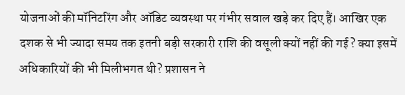योजनाओं की मॉनिटरिंग और ऑडिट व्यवस्था पर गंभीर सवाल खड़े कर दिए हैं। आखिर एक दशक से भी ज्यादा समय तक इतनी बड़ी सरकारी राशि की वसूली क्यों नहीं की गई? क्या इसमें अधिकारियों की भी मिलीभगत थी? प्रशासन ने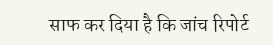साफ कर दिया है कि जांच रिपोर्ट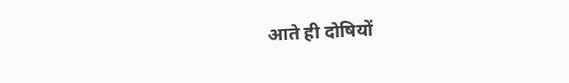आते ही दोषियों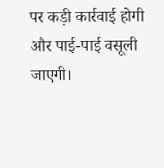पर कड़ी कार्रवाई होगी और पाई-पाई वसूली जाएगी।